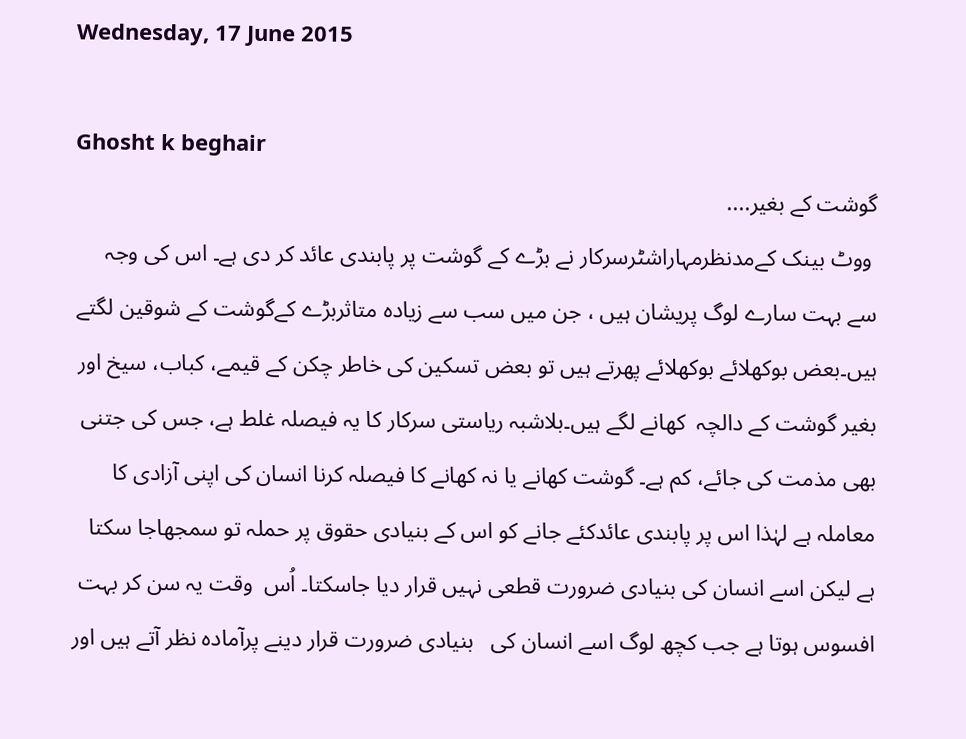Wednesday, 17 June 2015

Ghosht k beghair
گوشت کے بغیر....
 ووٹ بینک کےمدنظرمہاراشٹرسرکار نے بڑے کے گوشت پر پابندی عائد کر دی ہے۔ اس کی وجہ سے بہت سارے لوگ پریشان ہیں ، جن میں سب سے زیادہ متاثربڑے کےگوشت کے شوقین لگتے ہیں۔بعض بوکھلائے بوکھلائے پھرتے ہیں تو بعض تسکین کی خاطر چکن کے قیمے، کباب، سیخ اور بغیر گوشت کے دالچہ  کھانے لگے ہیں۔بلاشبہ ریاستی سرکار کا یہ فیصلہ غلط ہے، جس کی جتنی بھی مذمت کی جائے، کم ہے۔ گوشت کھانے یا نہ کھانے کا فیصلہ کرنا انسان کی اپنی آزادی کا معاملہ ہے لہٰذا اس پر پابندی عائدکئے جانے کو اس کے بنیادی حقوق پر حملہ تو سمجھاجا سکتا ہے لیکن اسے انسان کی بنیادی ضرورت قطعی نہیں قرار دیا جاسکتا۔ اُس  وقت یہ سن کر بہت افسوس ہوتا ہے جب کچھ لوگ اسے انسان کی   بنیادی ضرورت قرار دینے پرآمادہ نظر آتے ہیں اور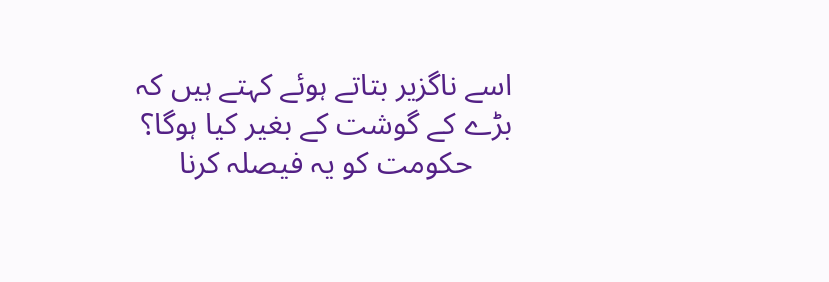اسے ناگزیر بتاتے ہوئے کہتے ہیں کہ بڑے کے گوشت کے بغیر کیا ہوگا؟
     حکومت کو یہ فیصلہ کرنا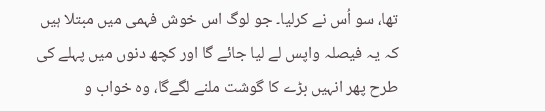تھا، سو اُس نے کرلیا۔ جو لوگ اس خوش فہمی میں مبتلا ہیں کہ یہ فیصلہ واپس لے لیا جائے گا اور کچھ دنوں میں پہلے کی طرح پھر انہیں بڑے کا گوشت ملنے لگےگا، وہ خواب و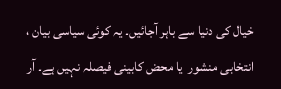خیال کی دنیا سے باہر آجائیں۔ یہ کوئی سیاسی بیان ، انتخابی منشور  یا محض کابینی فیصلہ نہیں ہے۔ آر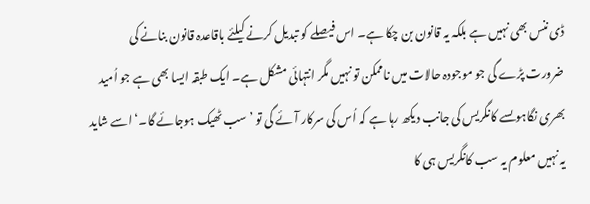ڈی ننس بھی نہیں ہے بلکہ یہ قانون بن چکا ہے۔ اس فیصلے کو تبدیل کرنے کیلئے باقاعدہ قانون بنانے کی ضرورت پڑے گی جو موجودہ حالات میں ناممکن تو نہیں مگر انتہائی مشکل ہے۔ ایک طبقہ ایسا بھی ہے جو اُمید بھری نگاہوںسے کانگریس کی جانب دیکھ رہا ہے کہ اُس کی سرکار آئے گی تو ’سب ٹھیک ہوجائے گا۔‘ اسے شاید یہ نہیں معلوم یہ سب کانگریس ہی کا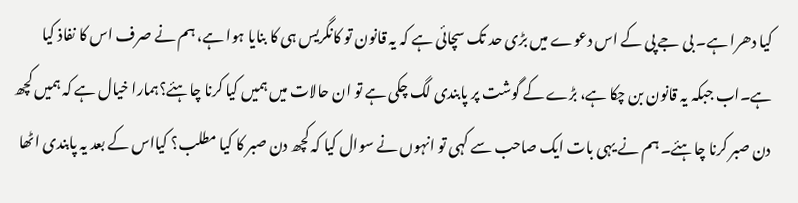کیا دھرا ہے۔ بی جے پی کے اس دعوے میں بڑی حد تک سچائی ہے کہ یہ قانون تو کانگریس ہی کا بنایا ہوا ہے، ہم نے صرف اس کا نفاذ کیا ہے۔اب جبکہ یہ قانون بن چکا ہے، بڑے کے گوشت پر پابندی لگ چکی ہے تو ان حالات میں ہمیں کیا کرنا چاہئے؟ہمارا خیال ہے کہ ہمیں کچھ دن صبر کرنا چاہئے۔ ہم نے یہی بات ایک صاحب سے کہی تو انہوں نے سوال کیا کہ کچھ دن صبر کا کیا مطلب؟ کیااس کے بعد یہ پابندی اٹھا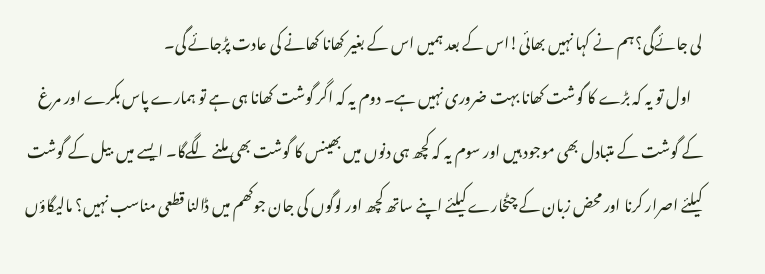لی جائےگی؟ ہم نے کہا نہیں بھائی!اس کے بعد ہمیں اس کے بغیر کھانا کھانے کی عادت پڑجائے گی۔
    اول تو یہ کہ بڑے کا گوشت کھانا بہت ضروری نہیں ہے۔ دوم یہ کہ اگر گوشت کھانا ہی ہے تو ہمارے پاس بکرے اور مرغ کے گوشت کے متبادل بھی موجود ہیں اور سوم یہ کہ کچھ ہی دنوں میں بھینس کا گوشت بھی ملنے لگےگا۔ ایسے میں  بیل کے گوشت کیلئے اصرار کرنا اور محض زبان کے چٹخارے کیلئے اپنے ساتھ کچھ اور لوگوں کی جان جوکھم میں ڈالنا قطعی مناسب نہیں؟ مالیگاؤں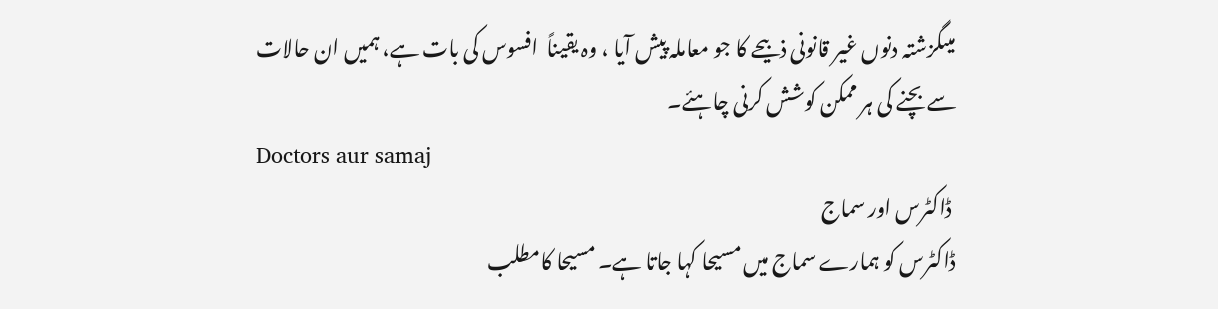میںگزشتہ دنوں غیر قانونی ذبیحے کا جو معاملہ پیش آیا ، وہ یقیناً  افسوس کی بات ہے، ہمیں ان حالات سے بچنے کی ہر ممکن کوشش کرنی چاہئے۔
Doctors aur samaj
 ڈاکٹرس اور سماج
ڈاکٹرس کو ہمارے سماج میں مسیحا کہا جاتا ہے۔ مسیحا کامطلب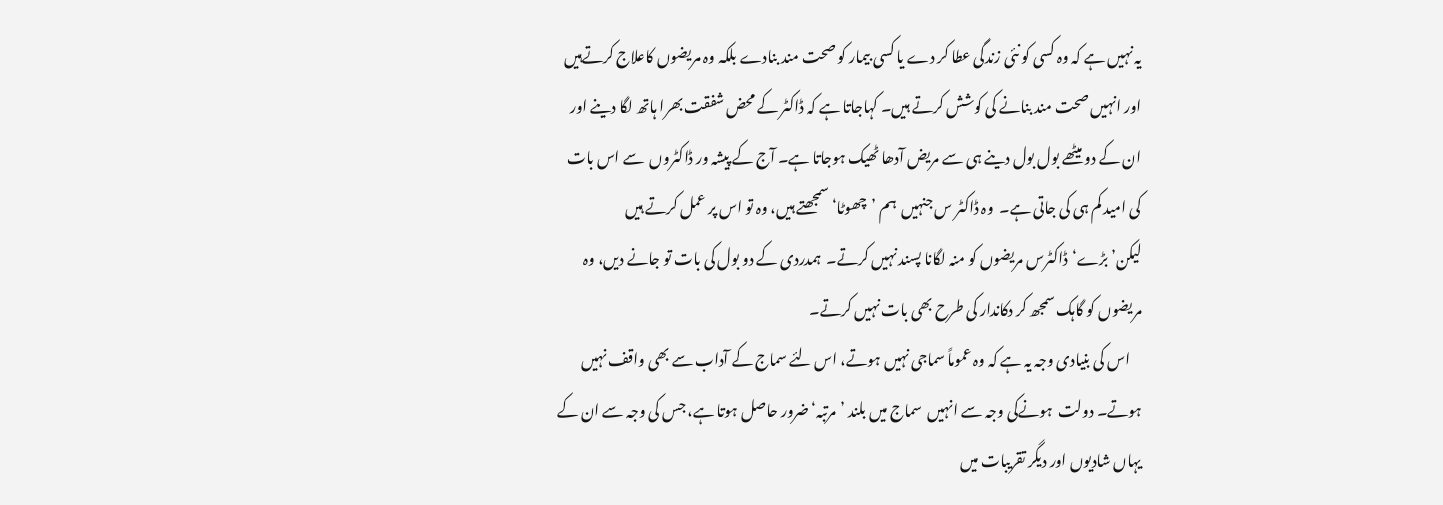یہ نہیں ہے کہ وہ کسی کو نئی زندگی عطا کر دے یا کسی بیمار کو صحت مند بنادے بلکہ وہ مریضوں کاعلاج کرتےہیں اور انہیں صحت مند بنانے کی کوشش کرتے ہیں۔ کہاجاتا ہے کہ ڈاکٹر کے محض شفقت بھرا ہاتھ لگا دینے اور ان کے دو میٹھے بول بول دینے ہی سے مریض آدھا ٹھیک ہوجاتا ہے۔ آج کے پیشہ ور ڈاکٹروں  سے اس بات کی امید کم ہی کی جاتی ہے۔  وہ ڈاکٹر س جنہیں  ہم ’چھوٹا‘ سمجھتے ہیں، وہ تو اس پر عمل کرتے ہیں لیکن’بڑے‘ڈاکٹرس مریضوں کو منہ لگانا پسند نہیں کرتے۔  ہمدردی کے دو بول کی بات تو جانے دیں، وہ مریضوں کو گاہک سمجھ کر دکاندار کی طرح بھی بات نہیں کرتے۔
    اس کی بنیادی وجہ یہ ہے کہ وہ عموماً سماجی نہیں ہوتے، اس لئے سماج کے آداب سے بھی واقف نہیں ہوتے۔ دولت  ہونےکی وجہ سے انہیں  سماج میں بلند ’مرتبہ‘ضرور حاصل ہوتا ہے، جس کی وجہ سے ان کے یہاں شادیوں اور دیگر تقریبات میں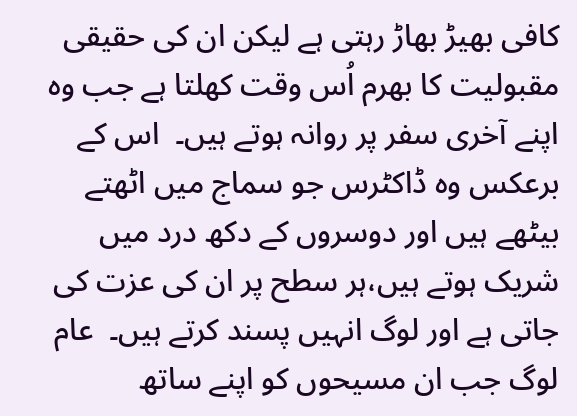کافی بھیڑ بھاڑ رہتی ہے لیکن ان کی حقیقی مقبولیت کا بھرم اُس وقت کھلتا ہے جب وہ اپنے آخری سفر پر روانہ ہوتے ہیں۔  اس کے برعکس وہ ڈاکٹرس جو سماج میں اٹھتے بیٹھے ہیں اور دوسروں کے دکھ درد میں شریک ہوتے ہیں،ہر سطح پر ان کی عزت کی جاتی ہے اور لوگ انہیں پسند کرتے ہیں۔  عام لوگ جب ان مسیحوں کو اپنے ساتھ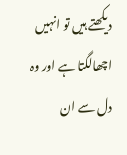دیکھتے ہیں تو انہیں اچھالگتا ہے اور وہ دل سے ان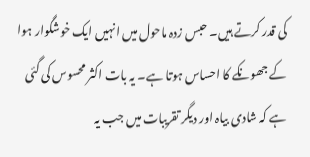کی قدر کرتے ہیں۔ حبس زدہ ماحول میں انہیں ایک خوشگوار ہوا کے جھونکے کا احساس ہوتا ہے۔ یہ بات اکثر محسوس کی گئی ہے کہ شادی بیاہ اور دیگر تقریبات میں جب یہ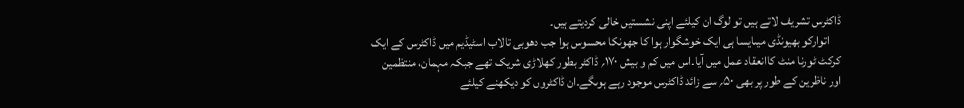ڈاکٹرس تشریف لاتے ہیں تو لوگ ان کیلئے اپنی نشستیں خالی کردیتے ہیں۔
     اتوارکو بھیونڈی میںایسا ہی ایک خوشگوار ہوا کا جھونکا محسوس ہوا جب دھوبی تالاب اسٹیڈیم میں ڈاکٹرس کے ایک کرکٹ ٹورنا منٹ کاانعقاد عمل میں آیا۔اس میں کم و بیش ۱۷۰؍ ڈاکٹر بطور کھلاڑی شریک تھے جبکہ مہمان، منتظمین اور ناظرین کے طور پر بھی ۵۰؍ سے زائد ڈاکٹرس موجود رہے ہوںگے۔ان ڈاکٹروں کو دیکھنے کیلئے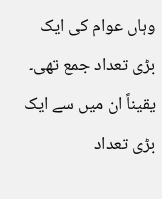وہاں عوام کی ایک بڑی تعداد جمع تھی۔ یقیناً ان میں سے ایک بڑی تعداد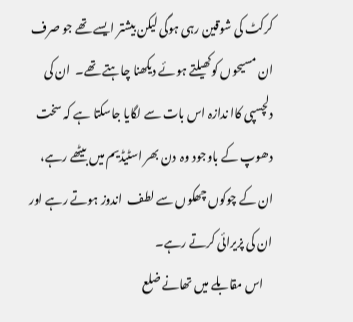کرکٹ کی شوقین رہی ہوگی لیکن بیشتر ایسے تھے جو صرف ان مسیحوں کوکھیلتے ہوئے دیکھنا چاہتے تھے۔  ان کی دلچسپی کاا ندازہ اس بات سے لگایا جاسکتا ہے کہ سخت دھوپ کے باوجود وہ  دن بھر اسٹیڈیم میں بیٹھے رہے،  ان کے چوکوں چھکوں سے لطف  اندوز ہوتے رہے اور ان کی پزیرائی کرتے رہے۔
    اس مقابلے میں تھانے ضلع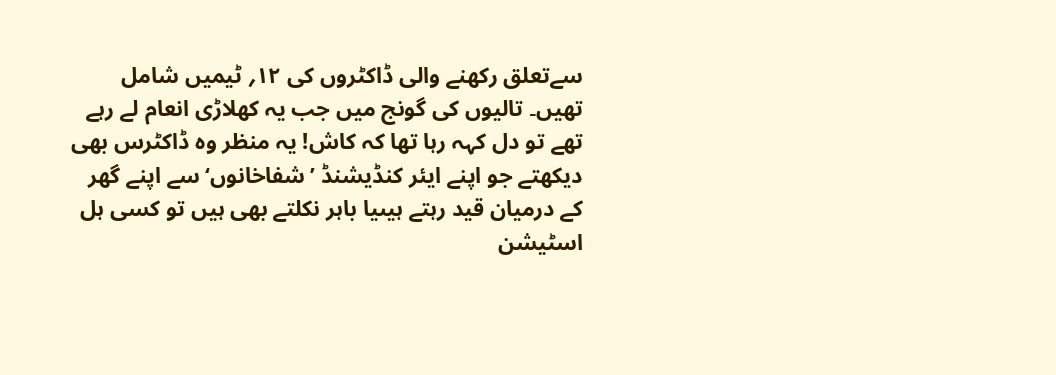سےتعلق رکھنے والی ڈاکٹروں کی ۱۲؍ ٹیمیں شامل تھیں۔ تالیوں کی گونج میں جب یہ کھلاڑی انعام لے رہے تھے تو دل کہہ رہا تھا کہ کاش! یہ منظر وہ ڈاکٹرس بھی دیکھتے جو اپنے ایئر کنڈیشنڈ ’شفاخانوں‘سے اپنے گھر کے درمیان قید رہتے ہیںیا باہر نکلتے بھی ہیں تو کسی ہل اسٹیشن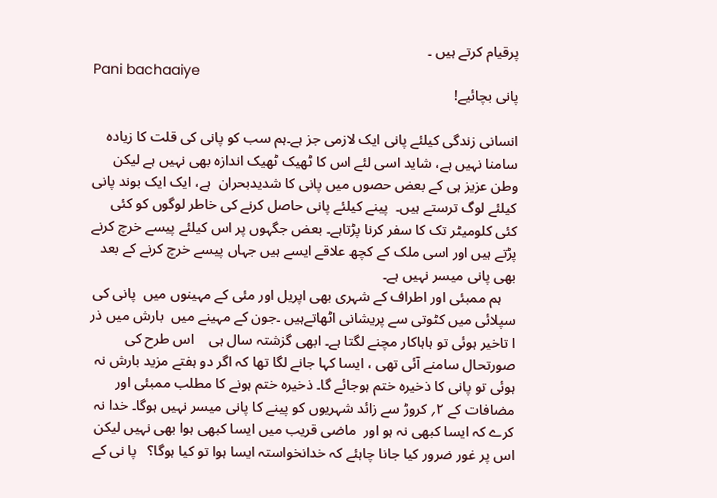پرقیام کرتے ہیں ۔
Pani bachaaiye
پانی بچائیے!

انسانی زندگی کیلئے پانی ایک لازمی جز ہے۔ہم سب کو پانی کی قلت کا زیادہ سامنا نہیں ہے، شاید اسی لئے اس کا ٹھیک ٹھیک اندازہ بھی نہیں ہے لیکن  وطن عزیز ہی کے بعض حصوں میں پانی کا شدیدبحران  ہے، ایک ایک بوند پانی کیلئے لوگ ترستے ہیں۔  پینے کیلئے پانی حاصل کرنے کی خاطر لوگوں کو کئی کئی کلومیٹر تک کا سفر کرنا پڑتاہے۔ بعض جگہوں پر اس کیلئے پیسے خرچ کرنے پڑتے ہیں اور اسی ملک کے کچھ علاقے ایسے ہیں جہاں پیسے خرچ کرنے کے بعد بھی پانی میسر نہیں ہے۔
    ہم ممبئی اور اطراف کے شہری بھی اپریل اور مئی کے مہینوں میں  پانی کی سپلائی میں کٹوتی سے پریشانی اٹھاتےہیں ۔جون کے مہینے میں  بارش میں ذر ا تاخیر ہوئی تو ہاہاکار مچنے لگتا ہے۔ ابھی گزشتہ سال ہی    اس طرح کی صورتحال سامنے آئی تھی ، ایسا کہا جانے لگا تھا کہ اگر دو ہفتے مزید بارش نہ ہوئی تو پانی کا ذخیرہ ختم ہوجائے گا۔ ذخیرہ ختم ہونے کا مطلب ممبئی اور مضافات کے ۲؍ کروڑ سے زائد شہریوں کو پینے کا پانی میسر نہیں ہوگا۔ خدا نہ کرے کہ ایسا کبھی نہ ہو اور  ماضی قریب میں ایسا کبھی ہوا بھی نہیں لیکن اس پر غور ضرور کیا جانا چاہئے کہ خدانخواستہ ایسا ہوا تو کیا ہوگا؟   پا نی کے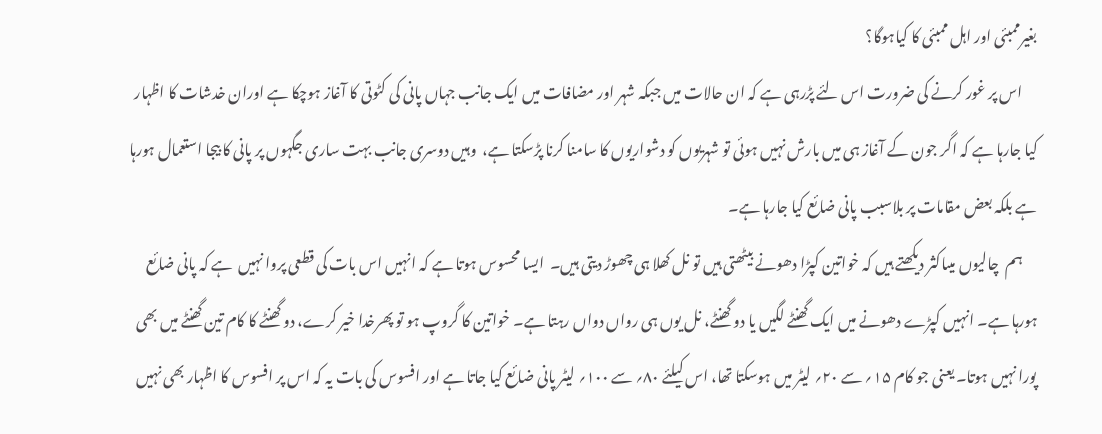بغیرممبئی اور اہل ممبئی کا کیاہوگا؟
     اس پر غور کرنے کی ضرورت اس لئے پڑرہی ہے کہ ان حالات میں جبکہ شہر اور مضافات میں ایک جانب جہاں پانی کی کٹوتی کا آغاز ہوچکا ہے اوران خدشات کا اظہار کیا جارہا ہے کہ اگر جون کے آغاز ہی میں بارش نہیں ہوئی تو شہریوں کو دشواریوں کا سامنا کرنا پڑسکتا ہے،  وہیں دوسری جانب بہت ساری جگہوں پر پانی کا بیجا استعمال ہورہا ہے بلکہ بعض مقامات پر بلاسبب پانی ضائع کیا جارہا ہے۔
     ہم  چالیوں میںاکثر دیکھتے ہیں کہ خواتین کپڑا دھونے بیٹھتی ہیں تو نل کھلا ہی چھوڑ دیتی ہیں۔  ایسا محسوس ہوتا ہے کہ انہیں اس بات کی قطعی پروا نہیں  ہے کہ پانی ضائع ہورہا ہے۔ انہیں کپڑے دھونے میں ایک گھنٹے لگیں یا دو گھنٹے، نل یوں ہی رواں دواں رہتا ہے۔ خواتین کا گروپ ہو تو پھرخدا خیر کرے، دو گھنٹے کا کام تین گھنٹے میں بھی پورا نہیں ہوتا۔ یعنی جو کام ۱۵؍ سے ۲۰؍ لیٹر میں ہوسکتا تھا، اس کیلئے ۸۰؍ سے ۱۰۰؍ لیٹر پانی ضائع کیا جاتا ہے اور افسوس کی بات یہ کہ اس پر افسوس کا اظہار بھی نہیں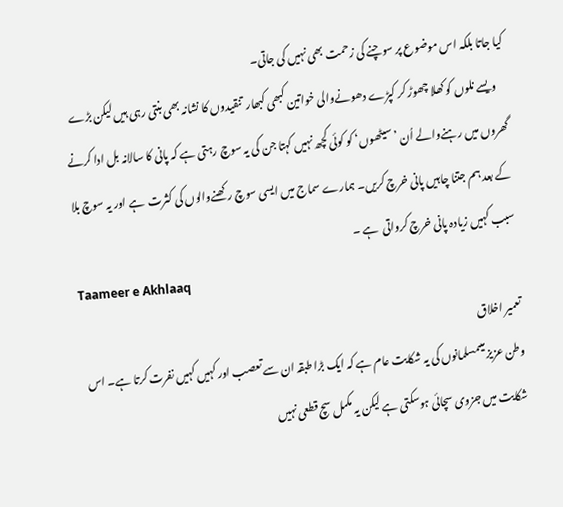کیا جاتا بلکہ اس موضوع پر سوچنے کی زحمت بھی نہیں کی جاتی۔
    ویسے نلوں کو کھلا چھوڑ کر کپڑے دھونےوالی خواتین کبھی کبھار  تنقیدوں کا نشانہ بھی بنتی رہی ہیں لیکن بڑے گھروں میں رہنےوالے اُن ’سیٹھوں‘ کو کوئی کچھ نہیں کہتا جن کی یہ سوچ رہتی ہے کہ پانی کا سالانہ بل ادا کرنے کے بعد ہم جتنا چاہیں پانی خرچ کریں۔ ہمارے سماج میں ایسی سوچ رکھنےوالوں کی کثرت  ہے اور یہ سوچ بلا سبب کہیں زیادہ پانی خرچ کرواتی  ہے ۔
Taameer e Akhlaaq
تعمیر اخلاق
وطن عزیز میںمسلمانوں کی یہ شکایت عام ہے کہ ایک بڑا طبقہ ان سے تعصب اور کہیں کہیں نفرت کرتا ہے۔ اس شکایت میں جزوی سچائی ہوسکتی ہے لیکن یہ مکمل سچ قطعی نہیں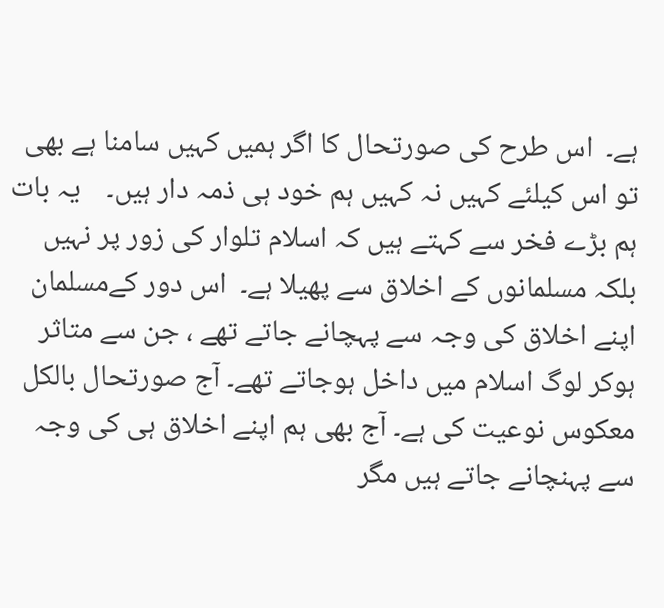ہے۔  اس طرح کی صورتحال کا اگر ہمیں کہیں سامنا ہے بھی تو اس کیلئے کہیں نہ کہیں ہم خود ہی ذمہ دار ہیں۔    یہ بات ہم بڑے فخر سے کہتے ہیں کہ اسلام تلوار کی زور پر نہیں بلکہ مسلمانوں کے اخلاق سے پھیلا ہے۔  اس دور کےمسلمان اپنے اخلاق کی وجہ سے پہچانے جاتے تھے ، جن سے متاثر ہوکر لوگ اسلام میں داخل ہوجاتے تھے۔ آج صورتحال بالکل معکوس نوعیت کی ہے۔ آج بھی ہم اپنے اخلاق ہی کی وجہ سے پہنچانے جاتے ہیں مگر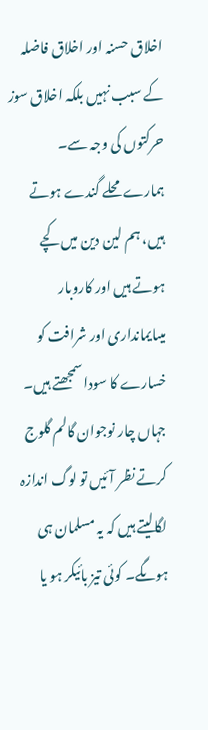اخلاق حسنہ اور اخلاق فاضلہ کے سبب نہیں بلکہ اخلاق سوز حرکتوں کی وجہ سے۔ ہمارےمحلے گندے ہوتے ہیں، ہم لین دین میں کچے ہوتے ہیں اور کاروبار میںایمانداری اور شرافت کو خسارے کا سودا سمجھتے ہیں۔    جہاں چار نوجوان گالم گلوج کرتے نظر آئیں تو لوگ اندازہ لگالیتے ہیں کہ یہ مسلمان ہی ہوںگے۔ کوئی تیز بائیکر ہو یا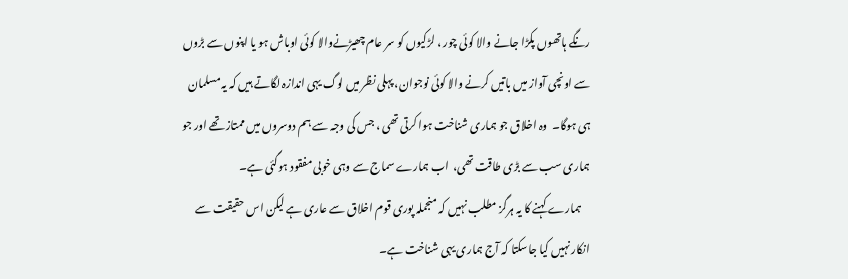رنگے ہاتھوں پکڑا جانے والا کوئی چور ، لڑکیوں کو سر عام چھیڑنےوالا کوئی اوباش ہو یا اپنوں سے بڑوں سے اونچی آواز میں باتیں کرنے والا کوئی نوجوان، پہلی نظر میں لوگ یہی اندازہ لگاتے ہیں کہ یہ مسلمان ہی ہوگا۔  وہ اخلاق جو ہماری شناخت ہوا کرتی تھی ، جس کی وجہ سے ہم دوسروں میں ممتاز تھے اور جو ہماری سب سے بڑی طاقت تھی،  اب ہمارے سماج سے وہی خوبی مفقود ہوگئی ہے۔
    ہمارے کہنے کا یہ ہرگز مطلب نہیں کہ منجملہ پوری قوم اخلاق سے عاری ہے لیکن اس حقیقت سے انکار نہیں کیا جاسکتا کہ آج ہماری یہی شناخت ہے۔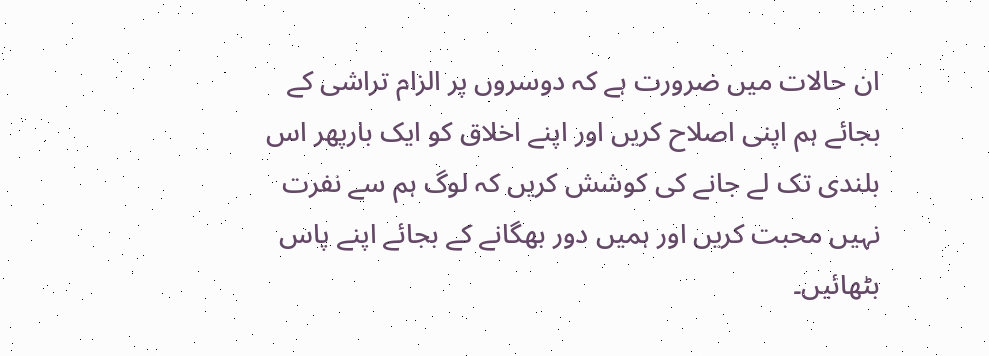ان حالات میں ضرورت ہے کہ دوسروں پر الزام تراشی کے بجائے ہم اپنی اصلاح کریں اور اپنے اخلاق کو ایک بارپھر اس بلندی تک لے جانے کی کوشش کریں کہ لوگ ہم سے نفرت نہیں محبت کریں اور ہمیں دور بھگانے کے بجائے اپنے پاس بٹھائیں۔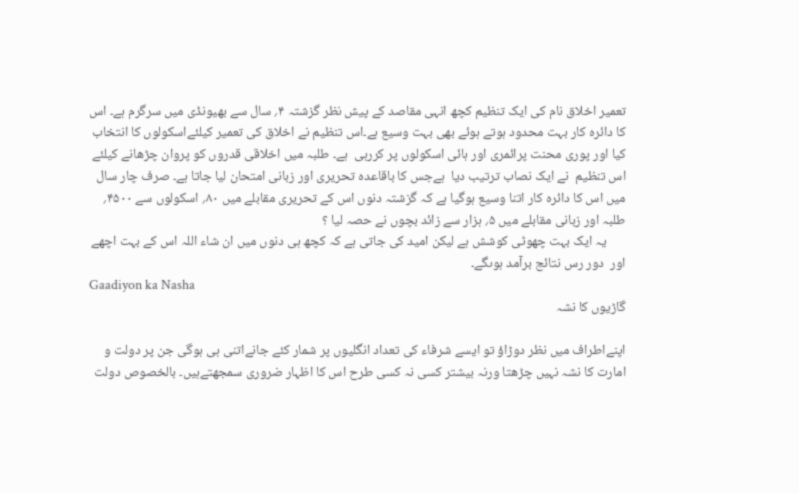تعمیر اخلاق نام کی ایک تنظیم کچھ انہی مقاصد کے پیش نظر گزشتہ ۴؍ سال سے بھیونڈی میں سرگرم ہے۔ اس کا دائرہ کار بہت محدود ہوتے ہوئے بھی بہت وسیع ہے۔اس تنظیم نے اخلاق کی تعمیر کیلئےاسکولوں کا انتخاب کیا اور پوری محنت پرائمری اور ہائی اسکولوں پر کررہی  ہے۔ طلبہ میں اخلاقی قدروں کو پروان چڑھانے کیلئے اس تنظیم  نے ایک نصاب ترتیب دیا  ہےجس کا باقاعدہ تحریری اور زبانی امتحان لیا جاتا ہے۔ صرف چار سال میں اس کا دائرہ کار اتنا وسیع ہوگیا ہے کہ گزشتہ دنوں اس کے تحریری مقابلے میں ۸۰؍ اسکولوں سے ۴۵۰۰؍ طلبہ اور زبانی مقابلے میں ۵؍ ہزار سے زائد بچوں نے حصہ لیا ؟
      یہ ایک بہت چھوٹی کوشش ہے لیکن امید کی جاتی ہے کہ کچھ ہی دنوں میں ان شاء اللہ اس کے بہت اچھے اور  دور رس نتائج برآمد ہوںگے۔
Gaadiyon ka Nasha
گاڑیوں کا نشہ

اپنےاطراف میں نظر دوڑاؤ تو ایسے شرفاء کی تعداد انگلیوں پر شمار کئے جانےاتنی ہی ہوگی جن پر دولت و امارت کا نشہ نہیں چڑھتا ورنہ بیشتر کسی نہ کسی طرح اس کا اظہار ضروری سمجھتےہیں۔ بالخصوص دولت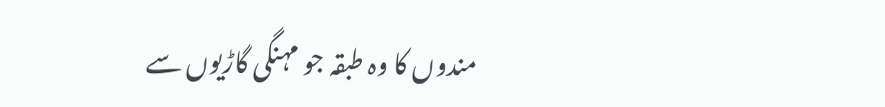مندوں کا وہ طبقہ جو مہنگی گاڑیوں سے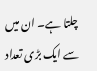چلتا ہے۔ ان میں سے ایک بڑی تعداد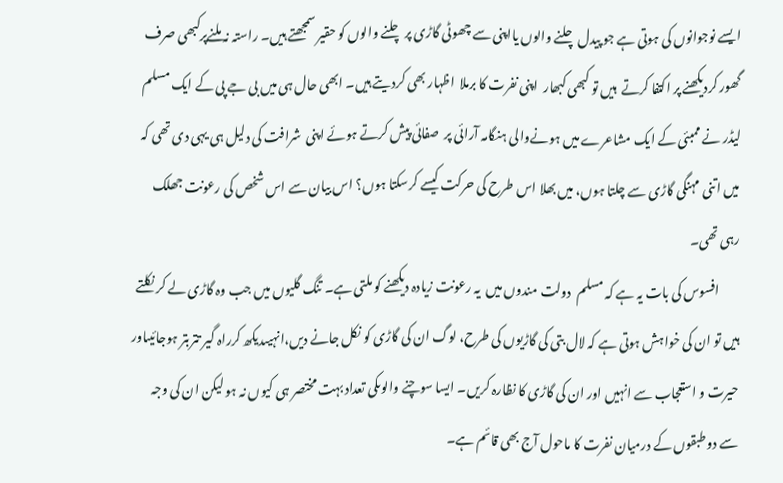ایسے نوجوانوں کی ہوتی ہے جو پیدل چلنے والوں یااپنی سے چھوٹی گاڑی پر چلنے والوں کو حقیر سمجھتے ہیں۔ راستہ نہ ملنےپرکبھی صرف گھور کردیکھنے پر اکتفا کرتے  ہیں تو کبھی کبھار  اپنی نفرت کا برملا  اظہار بھی کردیتے ہیں۔ ابھی حال ہی میں بی جے پی کے ایک مسلم لیڈر نے ممبئی کے ایک مشاعرے میں ہونےوالی ہنگامہ آرائی پر  صفائی پیش کرتے ہوئے اپنی  شرافت کی دلیل ہی یہی دی تھی کہ میں اتنی مہنگی گاڑی سے چلتا ہوں، میں بھلا اس طرح کی حرکت کیسے کرسکتا ہوں؟ اس بیان سے اس شخص کی رعونت جھلک رہی تھی۔
        افسوس کی بات یہ ہے کہ مسلم  دولت مندوں میں  یہ رعونت زیادہ دیکھنے کو ملتی ہے۔ تنگ گلیوں میں جب وہ گاڑی لے کر نکلتے ہیں تو ان کی خواہش ہوتی ہے کہ لال بتی کی گاڑیوں کی طرح، لوگ ان کی گاڑی کو نکل جانے دیں،انہیںدیکھ کرراہ گیر تتربتر ہوجائیںاور حیرت و استعجاب سے انہیں اور ان کی گاڑی کا نظارہ کریں۔ ایسا سوچنے والوںکی تعداد بہت مختصر ہی کیوں نہ ہو لیکن ان کی وجہ سے دو طبقوں کے درمیان نفرت کا ماحول آج بھی قائم ہے۔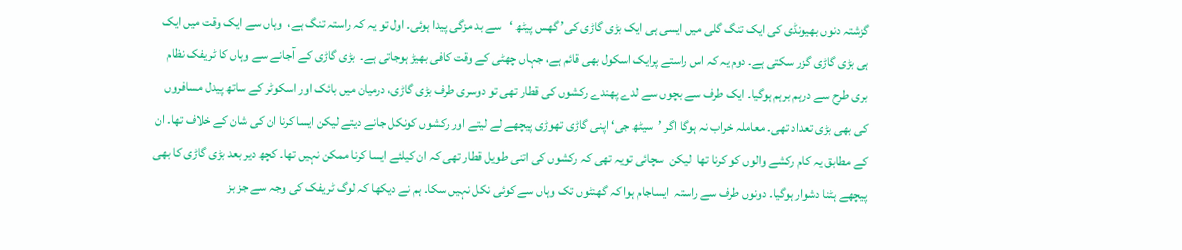گزشتہ دنوں بھیونڈی کی ایک تنگ گلی میں ایسی ہی ایک بڑی گاڑی کی’ گھس پیٹھ ‘   سے بد مزگی پیدا ہوئی۔ اول تو یہ کہ راستہ تنگ ہے،  وہاں سے ایک وقت میں ایک ہی بڑی گاڑی گزر سکتی ہے۔ دوم یہ کہ اس راستے پرایک اسکول بھی قائم ہے، جہاں چھٹی کے وقت کافی بھیڑ ہوجاتی ہے۔  بڑی گاڑی کے آجانے سے وہاں کا ٹریفک نظام بری طرح سے درہم برہم ہوگیا۔ ایک طرف سے بچوں سے لدے پھندے رکشوں کی قطار تھی تو دوسری طرف بڑی گاڑی، درمیان میں بائک اور اسکوٹر کے ساتھ پیدل مسافروں کی بھی بڑی تعداد تھی۔ معاملہ خراب نہ ہوگا اگر ’سیٹھ جی‘ اپنی گاڑی تھوڑی پیچھے لے لیتے اور رکشوں کونکل جانے دیتے لیکن ایسا کرنا ان کی شان کے خلاف تھا۔ ان کے مطابق یہ کام رکشے والوں کو کرنا تھا  لیکن  سچائی تویہ تھی کہ رکشوں کی اتنی طویل قطار تھی کہ ان کیلئے ایسا کرنا ممکن نہیں تھا۔ کچھ دیر بعد بڑی گاڑی کا بھی پیچھے ہٹنا دشوار ہوگیا۔ دونوں طرف سے راستہ  ایساجام ہوا کہ گھنٹوں تک وہاں سے کوئی نکل نہیں سکا۔ ہم نے دیکھا کہ لوگ ٹریفک کی وجہ سے جز بز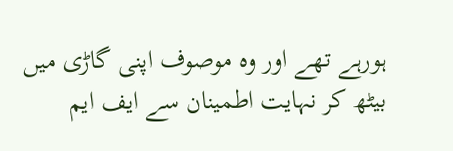ہورہے تھے اور وہ موصوف اپنی گاڑی میں بیٹھ کر نہایت اطمینان سے ایف ایم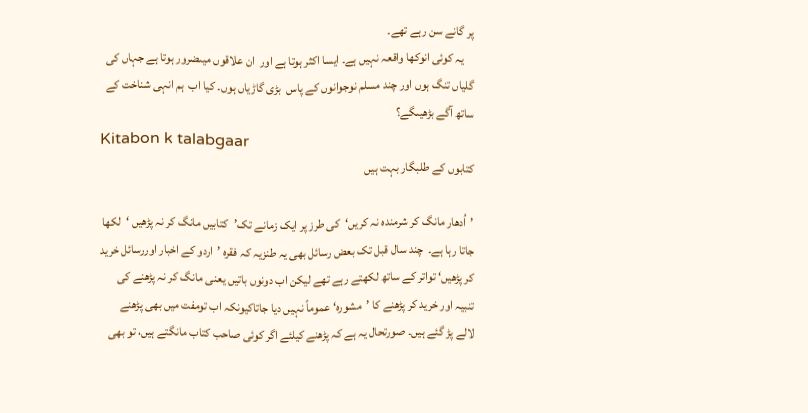پر گانے سن رہے تھے۔
    یہ کوئی انوکھا واقعہ نہیں ہے۔ ایسا اکثر ہوتا ہے اور  ان علاقوں میںضرور ہوتا ہے جہاں کی گلیاں تنگ ہوں اور چند مسلم نوجوانوں کے پاس  بڑی گاڑیاں ہوں۔ کیا اب  ہم انہی شناخت کے ساتھ آگے بڑھیںگے؟
Kitabon k talabgaar
کتابوں کے طلبگار بہت ہیں

’اُدھار مانگ کر شرمندہ نہ کریں‘کی طرز پر ایک زمانے تک’کتابیں مانگ کر نہ پڑھیں ‘لکھا جاتا رہا ہے۔  چند سال قبل تک بعض رسائل بھی یہ طنزیہ کہ فقرہ ’اردو کے اخبار اوررسائل خرید کر پڑھیں‘ تواتر کے ساتھ لکھتے رہے تھے لیکن اب دونوں باتیں یعنی مانگ کر نہ پڑھنے کی تنبیہ اور خرید کر پڑھنے کا ’مشورہ‘ عموماً نہیں دیا جاتاکیونکہ اب تومفت میں بھی پڑھنے  لالے پڑ گئے ہیں۔ صورتحال یہ ہے کہ پڑھنے کیلئے اگر کوئی صاحب کتاب مانگتے ہیں، تو بھی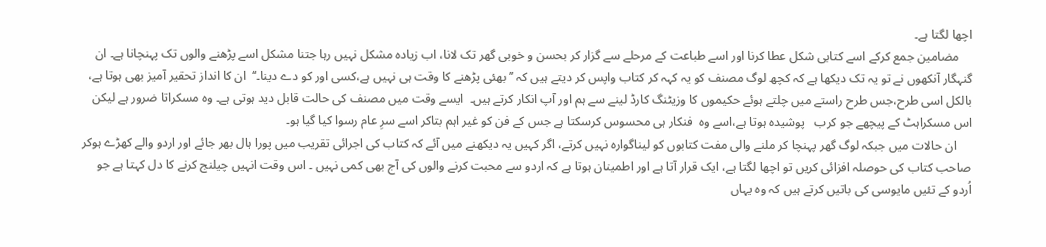اچھا لگتا ہے۔
    مضامین جمع کرکے اسے کتابی شکل عطا کرنا اور اسے طباعت کے مرحلے سے گزار کر بحسن و خوبی گھر تک لانا، اب زیادہ مشکل نہیں رہا جتنا مشکل اسے پڑھنے والوں تک پہنچانا ہے۔ ان گنہگار آنکھوں نے تو یہ تک دیکھا ہے کہ کچھ لوگ مصنف کو یہ کہہ کر کتاب واپس کر دیتے ہیں کہ ’’بھئی پڑھنے کا وقت ہی نہیں ہے،کسی اور کو دے دینا۔‘‘  ان کا انداز تحقیر آمیز بھی ہوتا ہے، بالکل اسی طرح،جس طرح راستے میں چلتے ہوئے حکیموں کا وزیٹنگ کارڈ لینے سے ہم اور آپ انکار کرتے ہیں۔  ایسے وقت میں مصنف کی حالت قابل دید ہوتی ہے۔ وہ مسکراتا ضرور ہے لیکن اس مسکراہٹ کے پیچھے جو کرب   پوشیدہ ہوتا ہے،اسے وہ  فنکار ہی محسوس کرسکتا ہے جس کے فن کو غیر اہم بتاکر اسے سرِ عام رسوا کیا گیا ہو۔
     ان حالات میں جبکہ لوگ گھر پہنچا کر ملنے والی مفت کتابوں کو لیناگوارہ نہیں کرتے، اگر کہیں یہ دیکھنے میں آئے کہ کتاب کی اجرائی تقریب میں پورا ہال بھر جائے اور اردو والے کھڑے ہوکر صاحب کتاب کی حوصلہ افزائی کریں تو اچھا لگتا ہے، ایک قرار آتا ہے اور اطمینان ہوتا ہے کہ اردو سے محبت کرنے والوں کی آج بھی کمی نہیں ۔ اس وقت انہیں چیلنج کرنے کا دل کہتا ہے جو اُردو کے تئیں مایوسی کی باتیں کرتے ہیں کہ وہ یہاں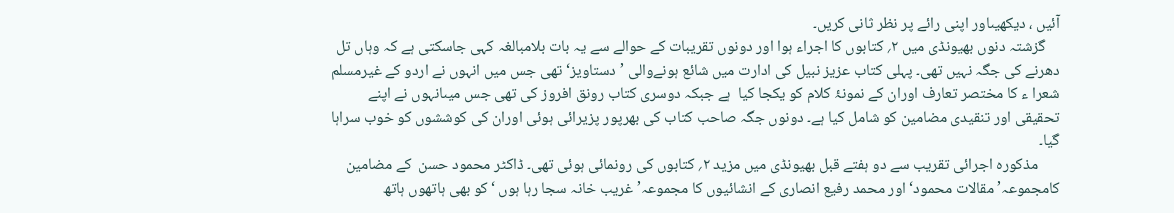آئیں ، دیکھیںاور اپنی رائے پر نظر ثانی کریں۔
    گزشتہ دنوں بھیونڈی میں ۲؍ کتابوں کا اجراء ہوا اور دونوں تقریبات کے حوالے سے یہ بات بلامبالغہ کہی جاسکتی ہے کہ وہاں تل دھرنے کی جگہ نہیں تھی۔ پہلی کتاب عزیز نبیل کی ادارت میں شائع ہونےوالی ’دستاویز‘ تھی جس میں انہوں نے اردو کے غیرمسلم شعرا ء کا مختصر تعارف اوران کے نمونۂ کلام کو یکجا کیا  ہے جبکہ دوسری کتاب رونق افروز کی تھی جس میںانہوں نے اپنے تحقیقی اور تنقیدی مضامین کو شامل کیا ہے۔ دونوں جگہ صاحب کتاب کی بھرپور پزیرائی ہوئی اوران کی کوششوں کو خوب سراہا گیا۔
      مذکورہ اجرائی تقریب سے دو ہفتے قبل بھیونڈی میں مزید ۲؍ کتابوں کی رونمائی ہوئی تھی۔ ڈاکٹر محمود حسن  کے مضامین کامجموعہ’ مقالات محمود‘ اور محمد رفیع انصاری کے انشائیوں کا مجموعہ’غریب خانہ سجا رہا ہوں ‘کو بھی ہاتھوں ہاتھ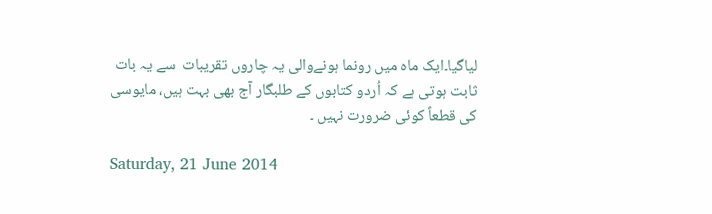لیاگیا۔ایک ماہ میں رونما ہونےوالی یہ چاروں تقریبات  سے یہ بات ثابت ہوتی ہے کہ اُردو کتابوں کے طلبگار آج بھی بہت ہیں، مایوسی کی قطعاً کوئی ضرورت نہیں ۔

Saturday, 21 June 2014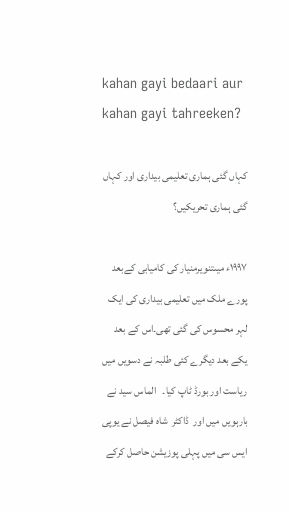kahan gayi bedaari aur kahan gayi tahreeken?

کہاں گئی ہماری تعلیمی بیداری اور کہاں گئی ہماری تحریکیں؟

۱۹۹۷ء میںتنویرمنیار کی کامیابی کےبعد پورے ملک میں تعلیمی بیداری کی ایک لہر محسوس کی گئی تھی۔اس کے بعد یکے بعد دیگرے کئی طلبہ نے دسویں میں ریاست اور بورڈ ٹاپ کیا۔   الماس سید نے بارہویں میں اور  ڈاکٹر  شاہ فیصل نے یوپی ایس سی میں پہلی پوزیشن حاصل کرکے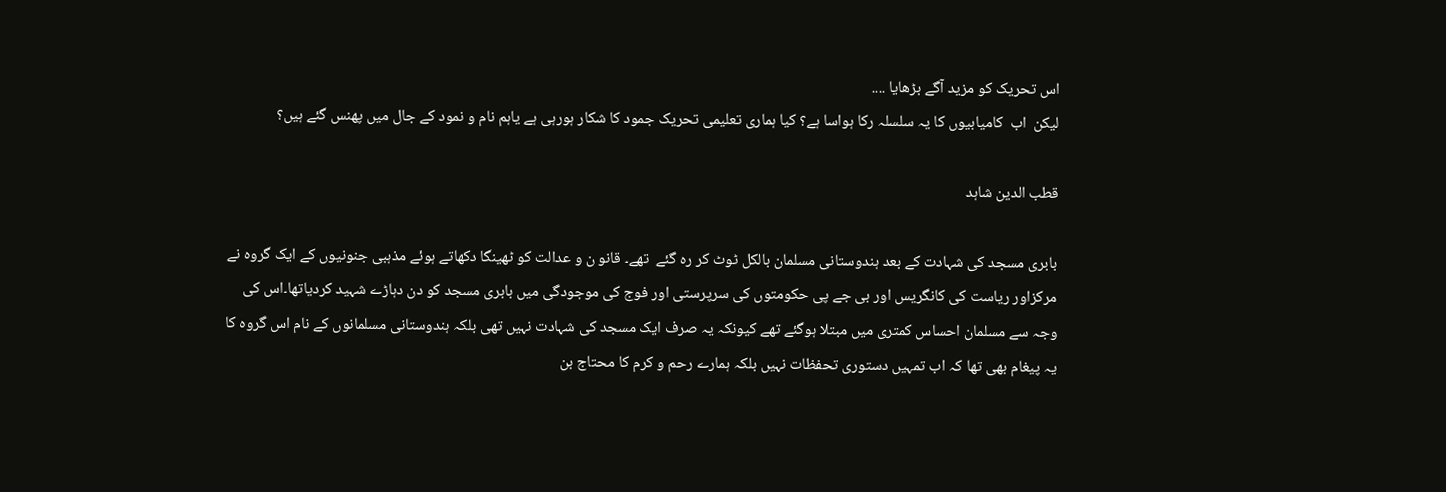اس تحریک کو مزید آگے بڑھایا ....
لیکن  اب  کامیابیوں کا یہ سلسلہ رکا ہواسا ہے؟ کیا ہماری تعلیمی تحریک جمود کا شکار ہورہی ہے یاہم نام و نمود کے جال میں پھنس گئے ہیں؟

قطب الدین شاہد

بابری مسجد کی شہادت کے بعد ہندوستانی مسلمان بالکل ٹوٹ کر رہ گئے  تھے۔ قانو ن و عدالت کو ٹھینگا دکھاتے ہوئے مذہبی جنونیوں کے ایک گروہ نے مرکزاور ریاست کی کانگریس اور بی جے پی حکومتوں کی سرپرستی اور فوج کی موجودگی میں بابری مسجد کو دن دہاڑے شہید کردیاتھا۔اس کی وجہ سے مسلمان احساس کمتری میں مبتلا ہوگئے تھے کیونکہ یہ صرف ایک مسجد کی شہادت نہیں تھی بلکہ ہندوستانی مسلمانوں کے نام اس گروہ کا یہ پیغام بھی تھا کہ اب تمہیں دستوری تحفظات نہیں بلکہ ہمارے رحم و کرم کا محتاج بن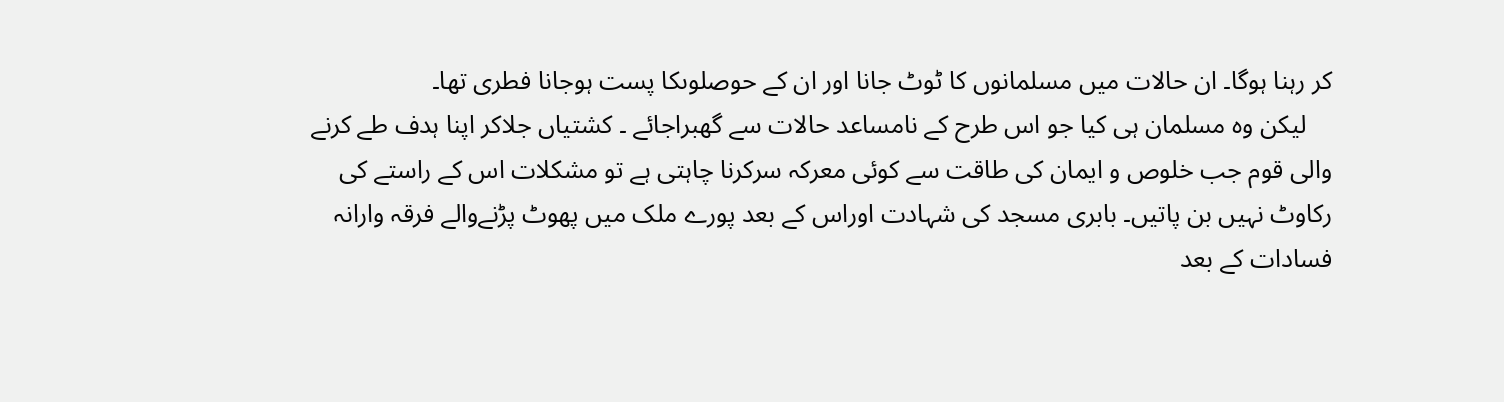کر رہنا ہوگا۔ ان حالات میں مسلمانوں کا ٹوٹ جانا اور ان کے حوصلوںکا پست ہوجانا فطری تھا۔
    لیکن وہ مسلمان ہی کیا جو اس طرح کے نامساعد حالات سے گھبراجائے ۔ کشتیاں جلاکر اپنا ہدف طے کرنے والی قوم جب خلوص و ایمان کی طاقت سے کوئی معرکہ سرکرنا چاہتی ہے تو مشکلات اس کے راستے کی رکاوٹ نہیں بن پاتیں۔ بابری مسجد کی شہادت اوراس کے بعد پورے ملک میں پھوٹ پڑنےوالے فرقہ وارانہ فسادات کے بعد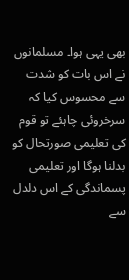بھی یہی ہوا۔ مسلمانوں نے اس بات کو شدت سے محسوس کیا کہ سرخروئی چاہئے تو قوم کی تعلیمی صورتحال کو بدلنا ہوگا اور تعلیمی پسماندگی کے اس دلدل سے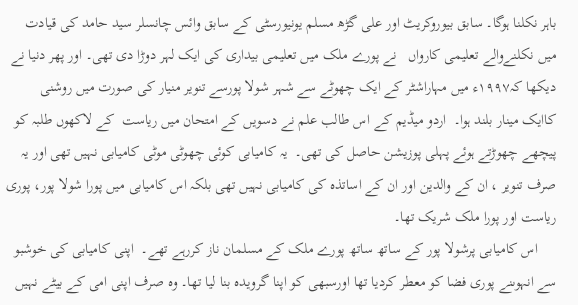باہر نکلنا ہوگا۔ سابق بیوروکریٹ اور علی گڑھ مسلم یونیورسٹی کے سابق وائس چانسلر سید حامد کی قیادت میں نکلنےوالے تعلیمی کارواں   نے پورے ملک میں تعلیمی بیداری کی ایک لہر دوڑا دی تھی۔ اور پھر دنیا نے دیکھا کہ۱۹۹۷ء میں مہاراشٹر کے ایک چھوٹے سے شہر شولا پورسے تنویر منیار کی صورت میں روشنی کاایک مینار بلند ہوا۔  اردو میڈیم کے اس طالب علم نے دسویں کے امتحان میں ریاست  کے لاکھوں طلبہ کو پیچھے چھوڑتے ہوئے پہلی پوزیشن حاصل کی تھی۔  یہ کامیابی کوئی چھوٹی موٹی کامیابی نہیں تھی اور یہ صرف تنویر ، ان کے والدین اور ان کے اساتذہ کی کامیابی نہیں تھی بلکہ اس کامیابی میں پورا شولا پور، پوری ریاست اور پورا ملک شریک تھا۔
     اس کامیابی پرشولا پور کے ساتھ ساتھ پورے ملک کے مسلمان ناز کررہے تھے۔  اپنی کامیابی کی خوشبو سے انہوںنے پوری فضا کو معطر کردیا تھا اورسبھی کو اپنا گرویدہ بنا لیا تھا۔ وہ صرف اپنی امی کے بیٹے نہیں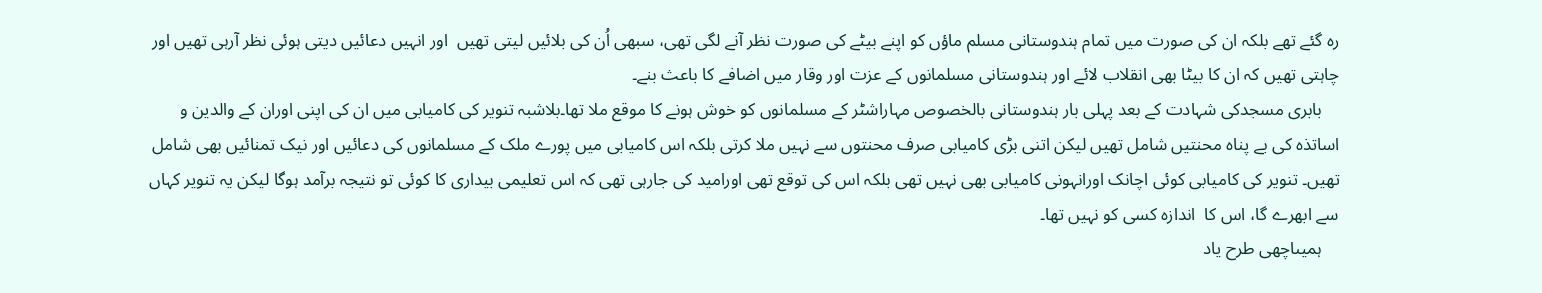رہ گئے تھے بلکہ ان کی صورت میں تمام ہندوستانی مسلم ماؤں کو اپنے بیٹے کی صورت نظر آنے لگی تھی، سبھی اُن کی بلائیں لیتی تھیں  اور انہیں دعائیں دیتی ہوئی نظر آرہی تھیں اور چاہتی تھیں کہ ان کا بیٹا بھی انقلاب لائے اور ہندوستانی مسلمانوں کے عزت اور وقار میں اضافے کا باعث بنے۔
    بابری مسجدکی شہادت کے بعد پہلی بار ہندوستانی بالخصوص مہاراشٹر کے مسلمانوں کو خوش ہونے کا موقع ملا تھا۔بلاشبہ تنویر کی کامیابی میں ان کی اپنی اوران کے والدین و اساتذہ کی بے پناہ محنتیں شامل تھیں لیکن اتنی بڑی کامیابی صرف محنتوں سے نہیں ملا کرتی بلکہ اس کامیابی میں پورے ملک کے مسلمانوں کی دعائیں اور نیک تمنائیں بھی شامل تھیں۔ تنویر کی کامیابی کوئی اچانک اورانہونی کامیابی بھی نہیں تھی بلکہ اس کی توقع تھی اورامید کی جارہی تھی کہ اس تعلیمی بیداری کا کوئی تو نتیجہ برآمد ہوگا لیکن یہ تنویر کہاں سے ابھرے گا، اس کا  اندازہ کسی کو نہیں تھا۔
    ہمیںاچھی طرح یاد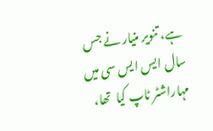ہے، تنویر منیار نے جس سال ایس ایس سی میں مہاراشٹر ٹاپ کیا  تھا،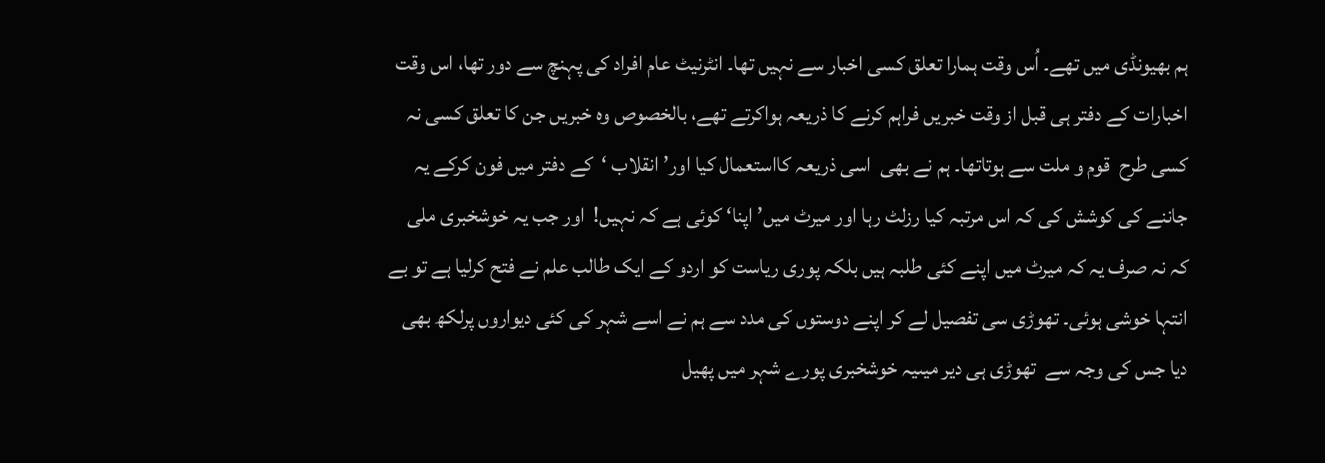ہم بھیونڈی میں تھے۔ اُس وقت ہمارا تعلق کسی اخبار سے نہیں تھا۔ انٹرنیٹ عام افراد کی پہنچ سے دور تھا، اس وقت اخبارات کے دفتر ہی قبل از وقت خبریں فراہم کرنے کا ذریعہ ہواکرتے تھے، بالخصوص وہ خبریں جن کا تعلق کسی نہ کسی طرح  قوم و ملت سے ہوتاتھا۔ ہم نے بھی  اسی ذریعہ کااستعمال کیا اور’ انقلاب ‘کے دفتر میں فون کرکے یہ جاننے کی کوشش کی کہ اس مرتبہ کیا رزلٹ رہا اور میرٹ میں’ اپنا‘ کوئی ہے کہ نہیں!  اور جب یہ خوشخبری ملی کہ نہ صرف یہ کہ میرٹ میں اپنے کئی طلبہ ہیں بلکہ پوری ریاست کو اردو کے ایک طالب علم نے فتح کرلیا ہے تو بے انتہا خوشی ہوئی۔ تھوڑی سی تفصیل لے کر اپنے دوستوں کی مدد سے ہم نے اسے شہر کی کئی دیواروں پرلکھ بھی دیا جس کی وجہ سے  تھوڑی ہی دیر میںیہ خوشخبری پورے شہر میں پھیل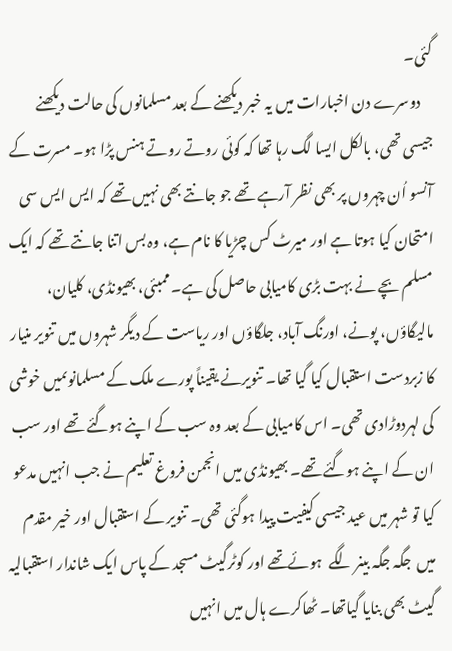گئی۔
    دوسرے دن اخبارات میں یہ خبر دیکھنے کے بعد مسلمانوں کی حالت دیکھنے جیسی تھی، بالکل ایسا لگ رہا تھا کہ کوئی روتے روتے ہنس پڑا ہو۔ مسرت کے آنسو اُن چہروں پر بھی نظر آرہے تھے جو جانتے بھی نہیں تھے کہ ایس ایس سی امتحان کیا ہوتا ہے اور میرٹ کس چڑیا کا نام ہے، وہ بس اتنا جانتے تھے کہ ایک مسلم بچے نے بہت بڑی کامیابی حاصل کی ہے۔ ممبئی، بھیونڈی، کلیان، مالیگاؤں، پونے، اورنگ آباد، جلگاؤں اور ریاست کے دیگر شہروں میں تنویر منیار کا زبردست استقبال کیا گیا تھا۔ تنویرنے یقیناً پورے ملک کے مسلمانوںمیں خوشی کی لہردوڑادی تھی۔ اس کامیابی کے بعد وہ سب کے اپنے ہوگئے تھے اور سب ان کے اپنے ہوگئے تھے۔ بھیونڈی میں انجمن فروغ تعلیم نے جب انہیں مدعو کیا تو شہر میں عید جیسی کیفیت پیدا ہوگئی تھی۔ تنویر کے استقبال اور خیر مقدم میں  جگہ جگہ بینر لگے  ہوئےتھے اور کوٹرگیٹ مسجد کے پاس ایک شاندار استقبالیہ گیٹ بھی بنایا گیاتھا۔ ٹھاکرے ہال میں انہیں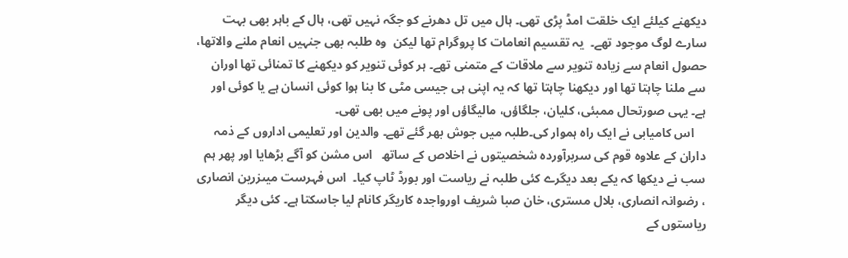دیکھنے کیلئے ایک خلقت امڈ پڑی تھی۔ ہال میں تل دھرنے کو جگہ نہیں تھی، ہال کے باہر بھی بہت سارے لوگ موجود تھے۔  یہ تقسیم انعامات کا پروگرام تھا لیکن  وہ طلبہ بھی جنہیں انعام ملنے والاتھا، حصول انعام سے زیادہ تنویر سے ملاقات کے متمنی تھے۔ ہر کوئی تنویر کو دیکھنے کا تمنائی تھا اوران سے ملنا چاہتا تھا اور دیکھنا چاہتا تھا کہ یہ اپنی ہی جیسی مٹی کا بنا ہوا کوئی انسان ہے یا کوئی اور ہے۔ یہی صورتحال ممبئی، کلیان، جلگاؤں، مالیگاؤں اور پونے میں بھی تھی۔
    اس کامیابی نے ایک راہ ہموار کی۔طلبہ میں جوش بھر گئے تھے۔ والدین اور تعلیمی اداروں کے ذمہ داران کے علاوہ قوم کی سربرآوردہ شخصیتوں نے اخلاص کے ساتھ   اس مشن کو آگے بڑھایا اور پھر ہم سب نے دیکھا کہ یکے بعد دیگرے کئی طلبہ نے ریاست اور بورڈ ٹاپ کیا۔  اس فہرست میںزرین انصاری ، رضوانہ انصاری، بلال مستری، خان صبا شریف اورواجدہ کاریگر کانام لیا جاسکتا ہے۔ کئی دیگر ریاستوں کے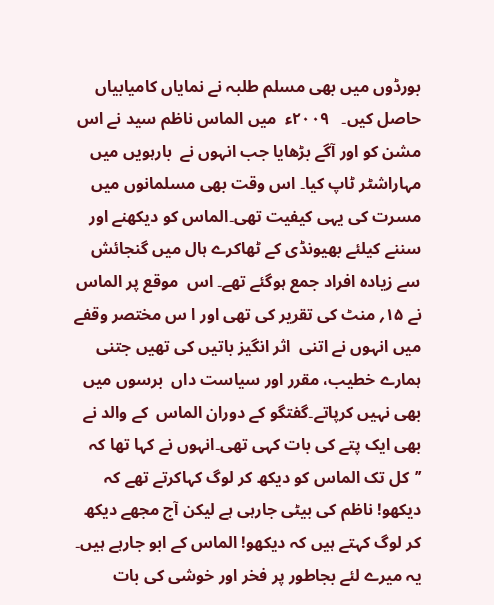بورڈوں میں بھی مسلم طلبہ نے نمایاں کامیابیاں حاصل کیں۔   ۲۰۰۹ء  میں الماس ناظم سید نے اس مشن کو اور آگے بڑھایا جب انہوں نے  بارہویں میں مہاراشٹر ٹاپ کیا۔ اس وقت بھی مسلمانوں میں مسرت کی یہی کیفیت تھی۔الماس کو دیکھنے اور سننے کیلئے بھیونڈی کے ٹھاکرے ہال میں گنجائش سے زیادہ افراد جمع ہوگئے تھے۔ اس  موقع پر الماس نے ۱۵؍ منٹ کی تقریر کی تھی اور ا س مختصر وقفے میں انہوں نے اتنی  اثر انگیز باتیں کی تھیں جتنی ہمارے خطیب، مقرر اور سیاست داں  برسوں میں بھی نہیں کرپاتے۔گفتگو کے دوران الماس  کے والد نے بھی ایک پتے کی بات کہی تھی۔انہوں نے کہا تھا کہ ’’کل تک الماس کو دیکھ کر لوگ کہاکرتے تھے کہ دیکھو! ناظم کی بیٹی جارہی ہے لیکن آج مجھے دیکھ کر لوگ کہتے ہیں کہ دیکھو! الماس کے ابو جارہے ہیں۔ یہ میرے لئے بجاطور پر فخر اور خوشی کی بات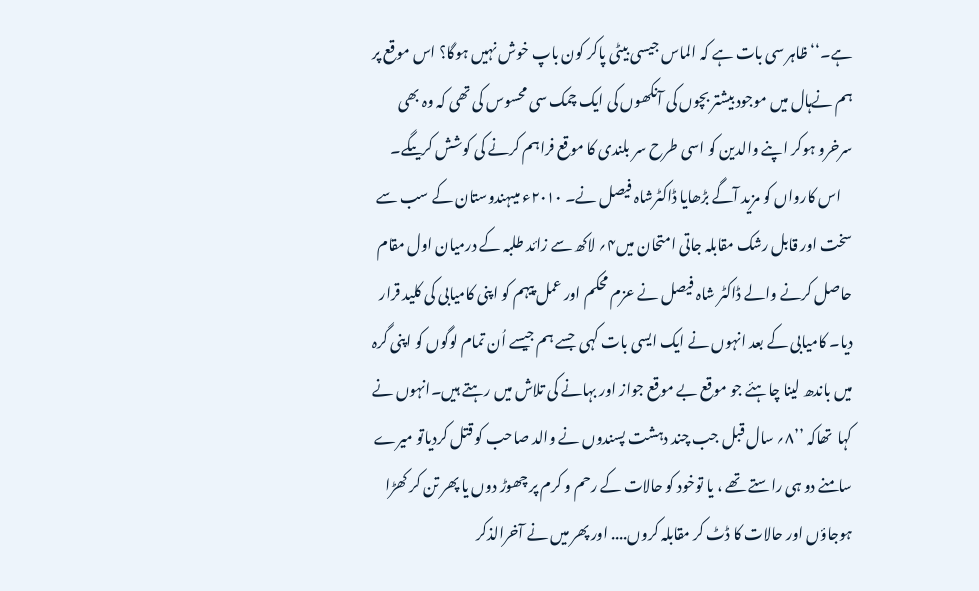ہے۔‘‘ ظاہر سی بات ہے کہ الماس جیسی بیٹی پاکر کون باپ خوش نہیں ہوگا؟ اس موقع پر ہم نےہال میں موجود بیشتر بچوں کی آنکھوں کی ایک چمک سی محسوس کی تھی کہ وہ بھی سرخرو ہوکر اپنے والدین کو اسی طرح سر بلندی کا موقع فراہم کرنے کی کوشش کریںگے۔
    اس کارواں کو مزید آگے بڑھایا ڈاکٹرشاہ فیصل نے۔ ۲۰۱۰ء میںہندوستان کے سب سے سخت اور قابل رشک مقابلہ جاتی امتحان میں۴؍ لاکھ سے زائد طلبہ کے درمیان اول مقام حاصل کرنے والے ڈاکٹر شاہ فیصل نے عزم محکم اور عمل پیہم کو اپنی کامیابی کی کلید قرار دیا۔ کامیابی کے بعد انہوں نے ایک ایسی بات کہی  جسے ہم جیسے اُن تمام لوگوں کو اپنی گرہ میں باندھ لینا چاہئے جو موقع بے موقع جواز اور بہانے کی تلاش میں رہتے ہیں۔انہوں نے کہا  تھاکہ ’’۸؍ سال قبل جب چند دہشت پسندوں نے والد صاحب کو قتل کردیاتو میرے سامنے دو ہی راستے تھے ، یا توخود کو حالات کے رحم و کرم پر چھوڑ دوں یا پھر تن کر کھڑا ہوجاؤں اور حالات کا ڈٹ کر مقابلہ کروں.... اور پھر میں نے آخرالذکر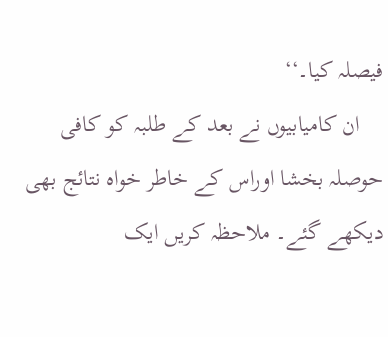فیصلہ کیا۔‘‘
    ان کامیابیوں نے بعد کے طلبہ کو کافی حوصلہ بخشا اوراس کے خاطر خواہ نتائج بھی دیکھے گئے۔ ملاحظہ کریں ایک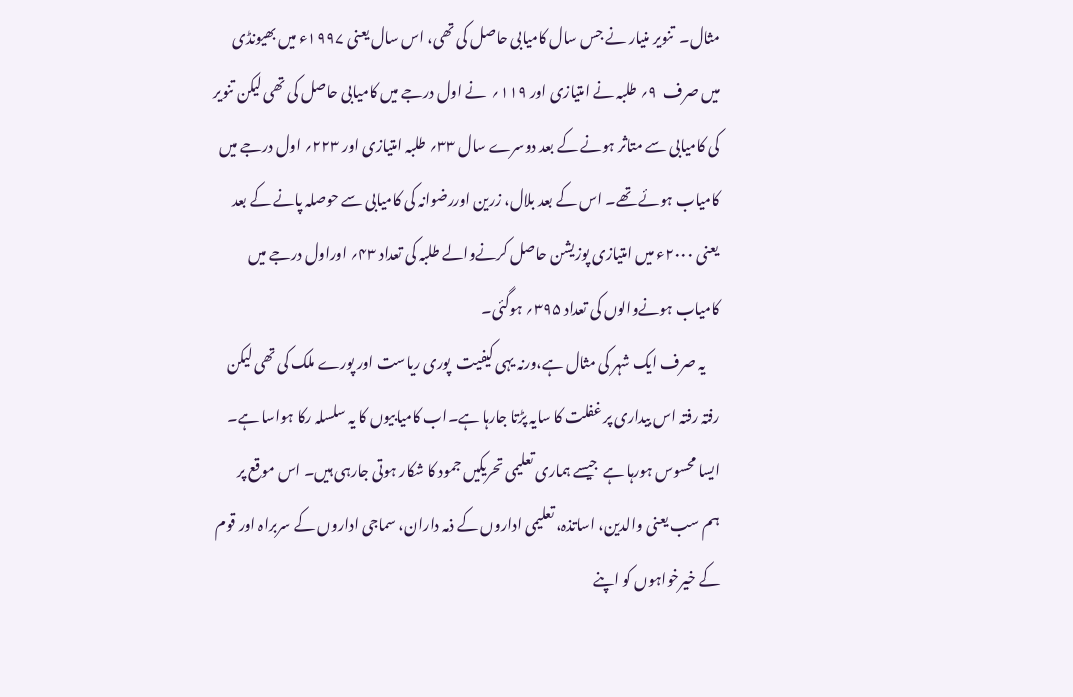مثال۔  تنویر منیار نے جس سال کامیابی حاصل کی تھی، اس سال یعنی ۱۹۹۷ء میں بھیونڈی میں صرف  ۹؍ طلبہ نے امتیازی اور ۱۱۹؍  نے اول درجے میں کامیابی حاصل کی تھی لیکن تنویر کی کامیابی سے متاثر ہونے کے بعد دوسرے سال ۳۳؍ طلبہ امتیازی اور ۲۲۳؍ اول درجے میں کامیاب ہوئے تھے۔ اس کے بعد بلال، زرین اوررضوانہ کی کامیابی سے حوصلہ پانے کے بعد  یعنی ۲۰۰۰ء میں امتیازی پوزیشن حاصل کرنےوالے طلبہ کی تعداد ۴۳؍ اوراول درجے میں کامیاب ہونےوالوں کی تعداد ۳۹۵؍ ہوگئی۔
     یہ صرف ایک شہر کی مثال ہے،ورنہ یہی کیفیت  پوری ریاست اور پورے ملک کی تھی لیکن رفتہ رفتہ اس بیداری پر غفلت کا سایہ پڑتا جارہا ہے۔اب کامیابیوں کا یہ سلسلہ رکا ہواسا ہے۔ ایسا محسوس ہورہا ہے  جیسے ہماری تعلیمی تحریکیں جمود کا شکار ہوتی جارہی ہیں۔ اس موقع پر ہم سب یعنی والدین، اساتذہ، تعلیمی اداروں کے ذمہ داران، سماجی اداروں کے سربراہ اور قوم کے خیرخواہوں کو اپنے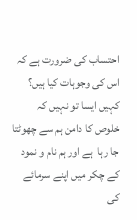احتساب کی ضرورت ہے کہ اس کی وجوہات کیا ہیں؟ کہیں ایسا تو نہیں کہ خلوص کا دامن ہم سے چھوٹتا جا رہا  ہے اور ہم نام و نمود کے چکر میں اپنے سرمائے کی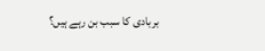بربادی کا سبب بن رہے ہیں؟